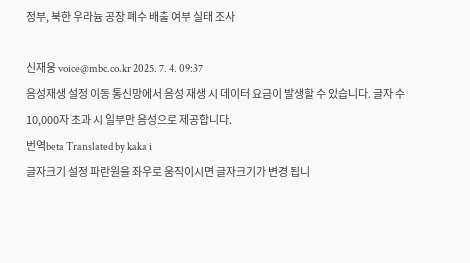정부, 북한 우라늄 공장 폐수 배출 여부 실태 조사

신재웅 voice@mbc.co.kr 2025. 7. 4. 09:37
음성재생 설정 이동 통신망에서 음성 재생 시 데이터 요금이 발생할 수 있습니다. 글자 수 10,000자 초과 시 일부만 음성으로 제공합니다.
번역beta Translated by kaka i
글자크기 설정 파란원을 좌우로 움직이시면 글자크기가 변경 됩니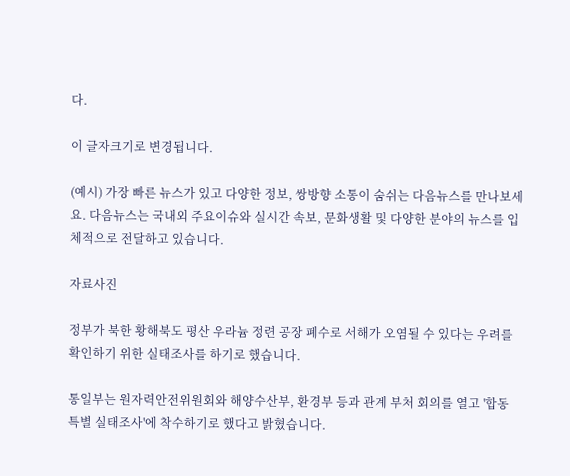다.

이 글자크기로 변경됩니다.

(예시) 가장 빠른 뉴스가 있고 다양한 정보, 쌍방향 소통이 숨쉬는 다음뉴스를 만나보세요. 다음뉴스는 국내외 주요이슈와 실시간 속보, 문화생활 및 다양한 분야의 뉴스를 입체적으로 전달하고 있습니다.

자료사진

정부가 북한 황해북도 평산 우라늄 정련 공장 폐수로 서해가 오염될 수 있다는 우려를 확인하기 위한 실태조사를 하기로 했습니다.

통일부는 원자력안전위원회와 해양수산부, 환경부 등과 관계 부처 회의를 열고 '합동 특별 실태조사'에 착수하기로 했다고 밝혔습니다.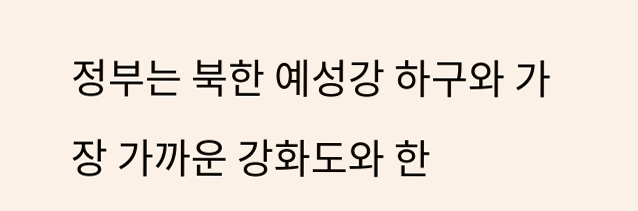정부는 북한 예성강 하구와 가장 가까운 강화도와 한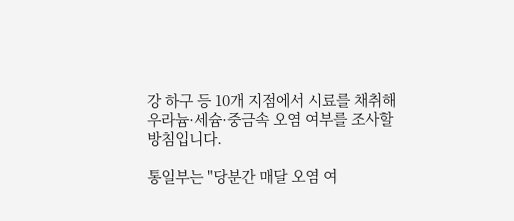강 하구 등 10개 지점에서 시료를 채취해 우라늄·세슘·중금속 오염 여부를 조사할 방침입니다.

통일부는 "당분간 매달 오염 여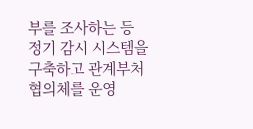부를 조사하는 등 정기 감시 시스템을 구축하고 관계부처 협의체를 운영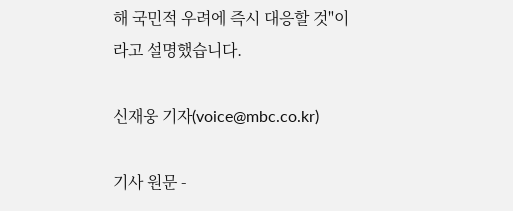해 국민적 우려에 즉시 대응할 것"이라고 설명했습니다.

신재웅 기자(voice@mbc.co.kr)

기사 원문 -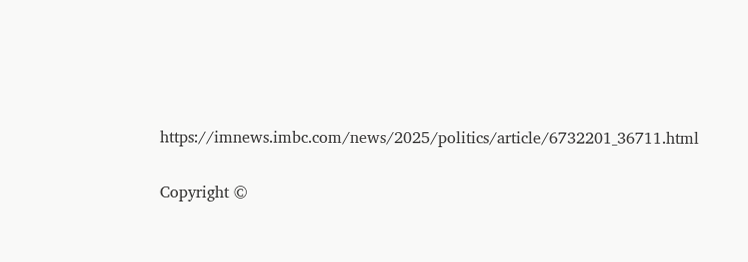https://imnews.imbc.com/news/2025/politics/article/6732201_36711.html

Copyright ©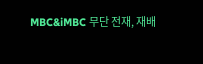MBC&iMBC 무단 전재, 재배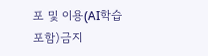포 및 이용(AI학습 포함)금지